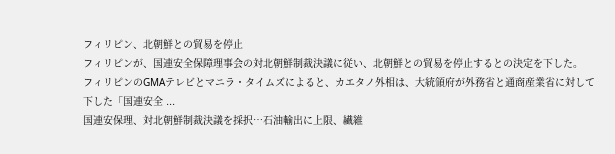フィリピン、北朝鮮との貿易を停止
フィリピンが、国連安全保障理事会の対北朝鮮制裁決議に従い、北朝鮮との貿易を停止するとの決定を下した。
フィリピンのGMAテレビとマニラ・タイムズによると、カエタノ外相は、大統領府が外務省と通商産業省に対して下した「国連安全 ...
国連安保理、対北朝鮮制裁決議を採択…石油輸出に上限、繊維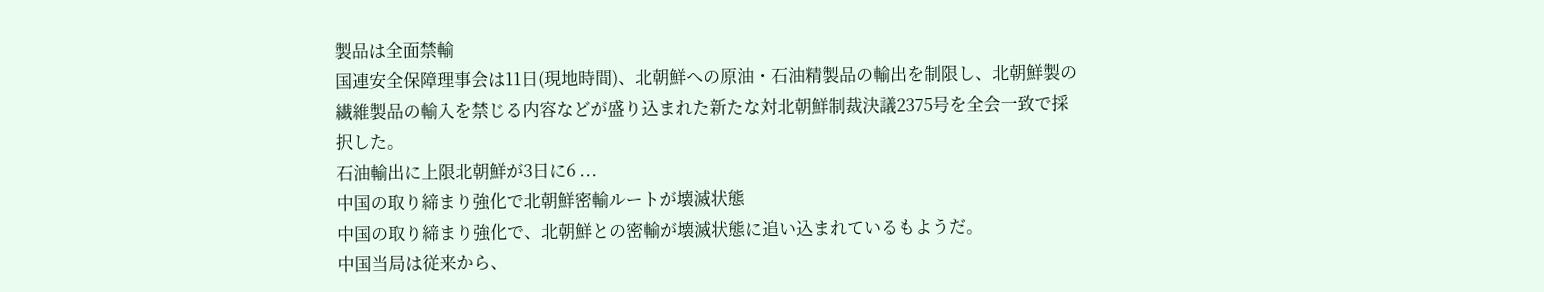製品は全面禁輸
国連安全保障理事会は11日(現地時間)、北朝鮮への原油・石油精製品の輸出を制限し、北朝鮮製の繊維製品の輸入を禁じる内容などが盛り込まれた新たな対北朝鮮制裁決議2375号を全会一致で採択した。
石油輸出に上限北朝鮮が3日に6 ...
中国の取り締まり強化で北朝鮮密輸ルートが壊滅状態
中国の取り締まり強化で、北朝鮮との密輸が壊滅状態に追い込まれているもようだ。
中国当局は従来から、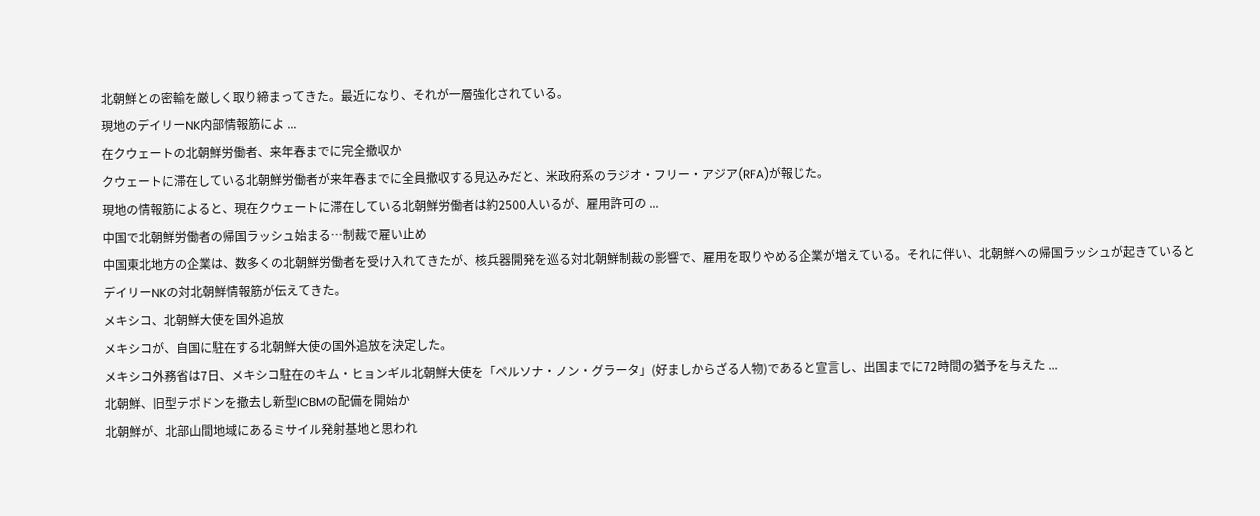北朝鮮との密輸を厳しく取り締まってきた。最近になり、それが一層強化されている。
現地のデイリーNK内部情報筋によ ...
在クウェートの北朝鮮労働者、来年春までに完全撤収か
クウェートに滞在している北朝鮮労働者が来年春までに全員撤収する見込みだと、米政府系のラジオ・フリー・アジア(RFA)が報じた。
現地の情報筋によると、現在クウェートに滞在している北朝鮮労働者は約2500人いるが、雇用許可の ...
中国で北朝鮮労働者の帰国ラッシュ始まる…制裁で雇い止め
中国東北地方の企業は、数多くの北朝鮮労働者を受け入れてきたが、核兵器開発を巡る対北朝鮮制裁の影響で、雇用を取りやめる企業が増えている。それに伴い、北朝鮮への帰国ラッシュが起きているとデイリーNKの対北朝鮮情報筋が伝えてきた。
メキシコ、北朝鮮大使を国外追放
メキシコが、自国に駐在する北朝鮮大使の国外追放を決定した。
メキシコ外務省は7日、メキシコ駐在のキム・ヒョンギル北朝鮮大使を「ペルソナ・ノン・グラータ」(好ましからざる人物)であると宣言し、出国までに72時間の猶予を与えた ...
北朝鮮、旧型テポドンを撤去し新型ICBMの配備を開始か
北朝鮮が、北部山間地域にあるミサイル発射基地と思われ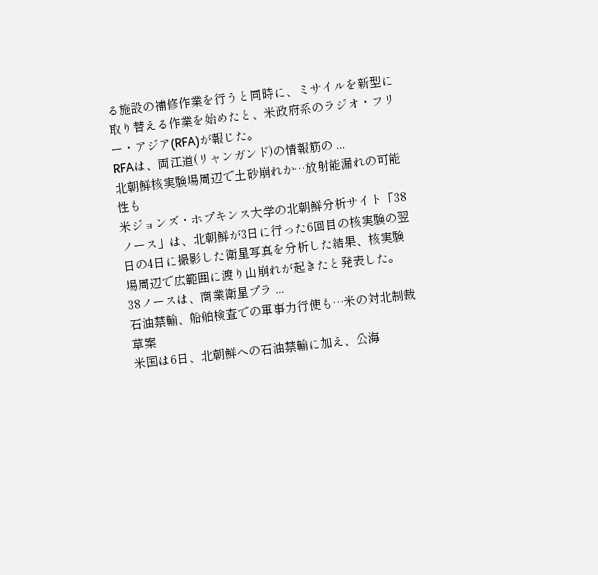る施設の補修作業を行うと同時に、ミサイルを新型に取り替える作業を始めたと、米政府系のラジオ・フリー・アジア(RFA)が報じた。
RFAは、両江道(リャンガンド)の情報筋の ...
北朝鮮核実験場周辺で土砂崩れか…放射能漏れの可能性も
米ジョンズ・ホプキンス大学の北朝鮮分析サイト「38ノース」は、北朝鮮が3日に行った6回目の核実験の翌日の4日に撮影した衛星写真を分析した結果、核実験場周辺で広範囲に渡り山崩れが起きたと発表した。
38ノースは、商業衛星プラ ...
石油禁輸、船舶検査での軍事力行使も…米の対北制裁草案
米国は6日、北朝鮮への石油禁輸に加え、公海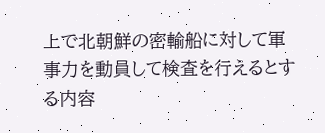上で北朝鮮の密輸船に対して軍事力を動員して検査を行えるとする内容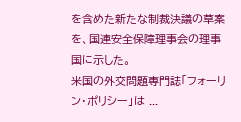を含めた新たな制裁決議の草案を、国連安全保障理事会の理事国に示した。
米国の外交問題専門誌「フォーリン・ポリシー」は ...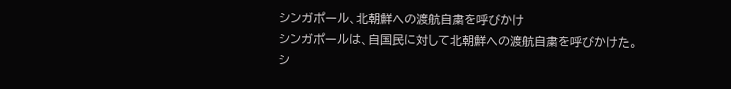シンガポール、北朝鮮への渡航自粛を呼びかけ
シンガポールは、自国民に対して北朝鮮への渡航自粛を呼びかけた。
シ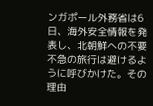ンガポール外務省は6日、海外安全情報を発表し、北朝鮮への不要不急の旅行は避けるように呼びかけた。その理由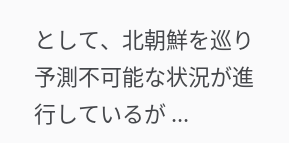として、北朝鮮を巡り予測不可能な状況が進行しているが ...